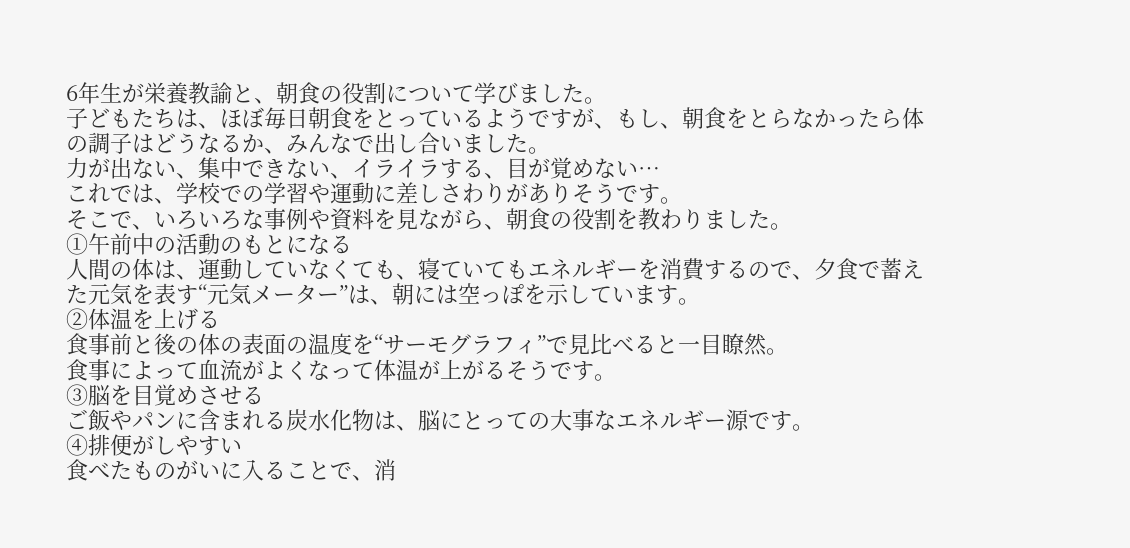6年生が栄養教諭と、朝食の役割について学びました。
子どもたちは、ほぼ毎日朝食をとっているようですが、もし、朝食をとらなかったら体の調子はどうなるか、みんなで出し合いました。
力が出ない、集中できない、イライラする、目が覚めない…
これでは、学校での学習や運動に差しさわりがありそうです。
そこで、いろいろな事例や資料を見ながら、朝食の役割を教わりました。
①午前中の活動のもとになる
人間の体は、運動していなくても、寝ていてもエネルギーを消費するので、夕食で蓄えた元気を表す“元気メーター”は、朝には空っぽを示しています。
②体温を上げる
食事前と後の体の表面の温度を“サーモグラフィ”で見比べると一目瞭然。
食事によって血流がよくなって体温が上がるそうです。
③脳を目覚めさせる
ご飯やパンに含まれる炭水化物は、脳にとっての大事なエネルギー源です。
④排便がしやすい
食べたものがいに入ることで、消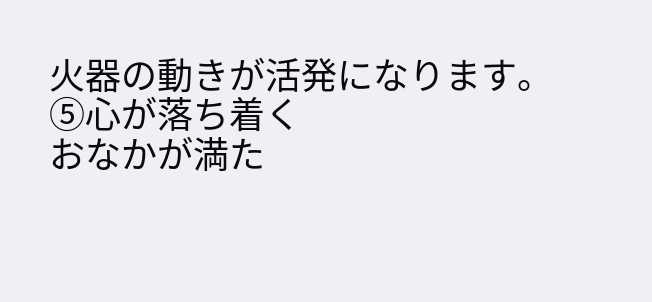火器の動きが活発になります。
⑤心が落ち着く
おなかが満た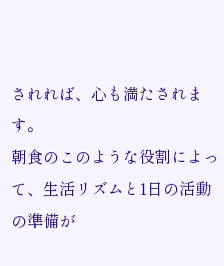されれば、心も満たされます。
朝食のこのような役割によって、生活リズムと1日の活動の準備が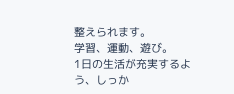整えられます。
学習、運動、遊び。
1日の生活が充実するよう、しっか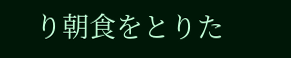り朝食をとりた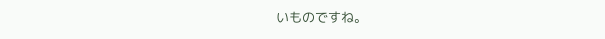いものですね。